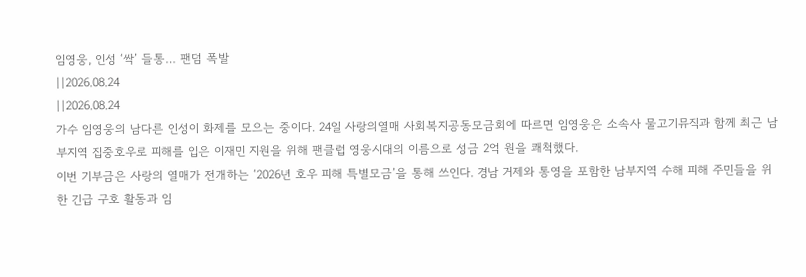임영웅, 인성 ‘싹’ 들통… 팬덤 폭발
||2026.08.24
||2026.08.24
가수 임영웅의 남다른 인성이 화제를 모으는 중이다. 24일 사랑의열매 사회복지공동모금회에 따르면 임영웅은 소속사 물고기뮤직과 함께 최근 남부지역 집중호우로 피해를 입은 이재민 지원을 위해 팬클럽 영웅시대의 이름으로 성금 2억 원을 쾌척했다.
이번 기부금은 사랑의 열매가 전개하는 ‘2026년 호우 피해 특별모금’을 통해 쓰인다. 경남 거제와 통영을 포함한 남부지역 수해 피해 주민들을 위한 긴급 구호 활동과 임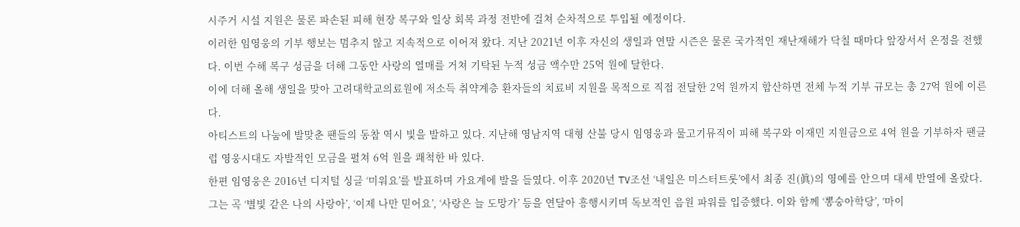시주거 시설 지원은 물론 파손된 피해 현장 복구와 일상 회복 과정 전반에 걸쳐 순차적으로 투입될 예정이다.
이러한 임영웅의 기부 행보는 멈추지 않고 지속적으로 이어져 왔다. 지난 2021년 이후 자신의 생일과 연말 시즌은 물론 국가적인 재난재해가 닥칠 때마다 앞장서서 온정을 전했다. 이번 수해 복구 성금을 더해 그동안 사랑의 열매를 거쳐 기탁된 누적 성금 액수만 25억 원에 달한다.
이에 더해 올해 생일을 맞아 고려대학교의료원에 저소득 취약계층 환자들의 치료비 지원을 목적으로 직접 전달한 2억 원까지 합산하면 전체 누적 기부 규모는 총 27억 원에 이른다.
아티스트의 나눔에 발맞춘 팬들의 동참 역시 빛을 발하고 있다. 지난해 영남지역 대형 산불 당시 임영웅과 물고기뮤직이 피해 복구와 이재민 지원금으로 4억 원을 기부하자 팬클럽 영웅시대도 자발적인 모금을 펼쳐 6억 원을 쾌척한 바 있다.
한편 임영웅은 2016년 디지털 싱글 ‘미워요’를 발표하며 가요계에 발을 들였다. 이후 2020년 TV조선 ‘내일은 미스터트롯’에서 최종 진(眞)의 영예를 안으며 대세 반열에 올랐다.
그는 곡 ‘별빛 같은 나의 사랑아’, ‘이제 나만 믿어요’, ‘사랑은 늘 도망가’ 등을 연달아 흥행시키며 독보적인 음원 파워를 입증했다. 이와 함께 ‘뽕숭아학당’, ‘마이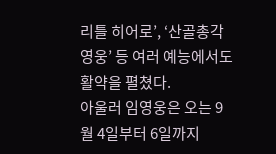리틀 히어로’, ‘산골총각 영웅’ 등 여러 예능에서도 활약을 펼쳤다.
아울러 임영웅은 오는 9월 4일부터 6일까지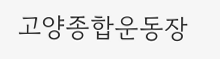고양종합운동장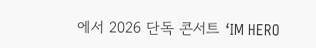에서 2026 단독 콘서트 ‘IM HERO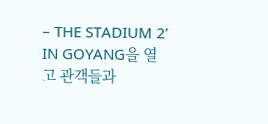– THE STADIUM 2’ IN GOYANG을 열고 관객들과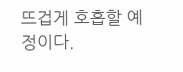뜨겁게 호흡할 예정이다.